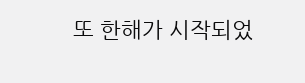또 한해가 시작되었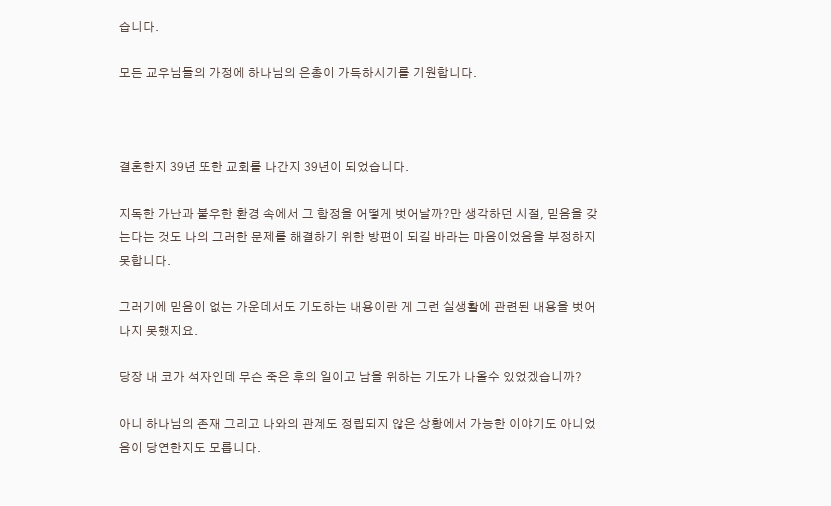습니다.

모든 교우님들의 가정에 하나님의 은총이 가득하시기를 기원합니다.



결혼한지 39년 또한 교회를 나간지 39년이 되었습니다.

지독한 가난과 불우한 환경 속에서 그 함정을 어떻게 벗어날까?만 생각하던 시절, 믿음을 갖는다는 것도 나의 그러한 문제를 해결하기 위한 방편이 되길 바라는 마음이었음을 부정하지 못합니다.

그러기에 믿음이 없는 가운데서도 기도하는 내용이란 게 그런 실생활에 관련된 내용을 벗어나지 못했지요.

당장 내 코가 석자인데 무슨 죽은 후의 일이고 남을 위하는 기도가 나올수 있었겠습니까?

아니 하나님의 존재 그리고 나와의 관계도 정립되지 않은 상황에서 가능한 이야기도 아니었음이 당연한지도 모릅니다.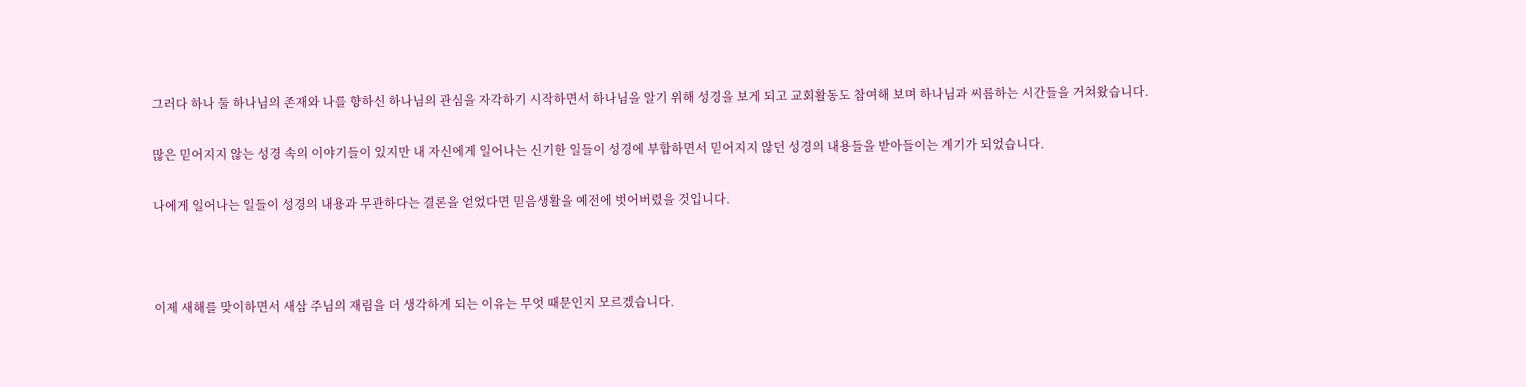그러다 하나 둘 하나님의 존재와 나를 향하신 하나님의 관심을 자각하기 시작하면서 하나님을 알기 위해 성경을 보게 되고 교회활동도 참여해 보며 하나님과 씨름하는 시간들을 거쳐왔습니다.

많은 믿어지지 않는 성경 속의 이야기들이 있지만 내 자신에게 일어나는 신기한 일들이 성경에 부합하면서 믿어지지 않던 성경의 내용들을 받아들이는 계기가 되었습니다.

나에게 일어나는 일들이 성경의 내용과 무관하다는 결론을 얻었다면 믿음생활을 예전에 벗어버렸을 것입니다.



이제 새해를 맞이하면서 새삼 주님의 재림을 더 생각하게 되는 이유는 무엇 때문인지 모르겠습니다.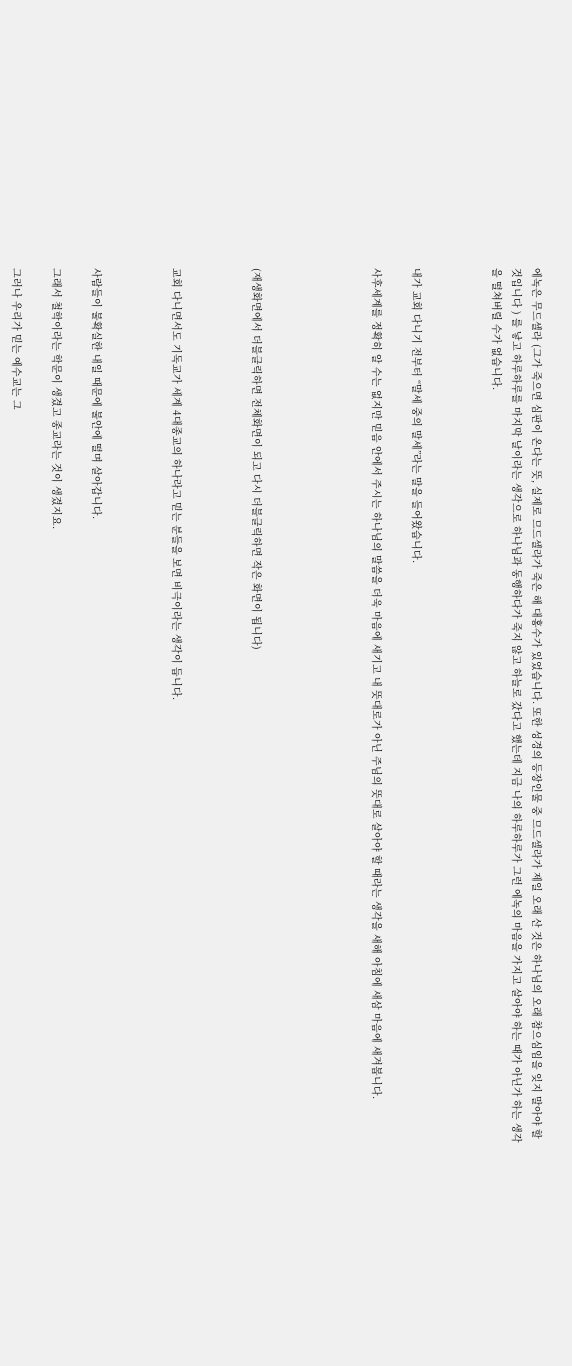에녹은 무드셀라 (그가 죽으면 심판이 온다는 뜻, 실제로 므드셀라가 죽은 해 대홍수가 있었습니다. 또한 성경의 등장인물 중 므드셀라가 제일 오래 산 것은 하나님의 오래 참으심임을 잊지 말아야 할 것입니다 ) 를 낳고 하루하루를 마지막 날이라는 생각으로 하나님과 동행하다가 죽지 않고 하늘로 갔다고 했는데 지금 나의 하루하루가 그런 에녹의 마음을 가지고 살아야 하는 때가 아닌가 하는 생각을 떨쳐버릴 수가 없습니다.



내가 교회 다니기 전부터 “말세 중의 말세”라는 말을 들어왔습니다.

사후세계를 정확히 알 수는 없지만 믿음 안에서 주시는 하나님의 말씀을 더욱 마음에 새기고 내 뜻대로가 아닌 주님의 뜻대로 살아야 할 때라는 생각을 새해 아침에 새삼 마음에 새겨봅니다.





(재생화면에서 더블클릭하면 전체화면이 되고 다시 더블클릭하면 작은 화면이 됩니다)



교회 다니면서도 기독교가 세계 4대종교의 하나라고 믿는 분들을 보면 비극이라는 생각이 듭니다.



사람들이 불확실한 내일 때문에 불안에 떨며 살아갑니다.

그래서 철학이라는 학문이 생겼고 종교라는 것이 생겼지요.

그러나 우리가 믿는 예수교는 그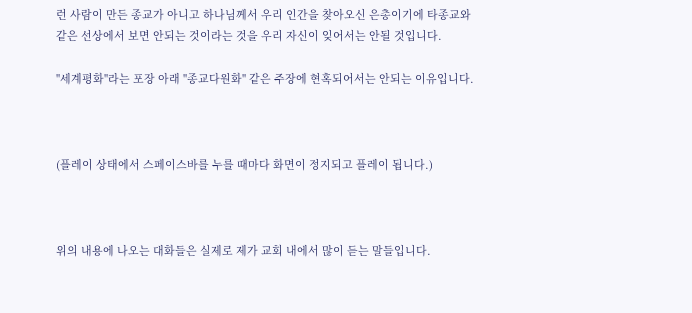런 사람이 만든 종교가 아니고 하나님께서 우리 인간을 찾아오신 은총이기에 타종교와 같은 선상에서 보면 안되는 것이라는 것을 우리 자신이 잊어서는 안될 것입니다.

"세계평화"라는 포장 아래 "종교다원화" 같은 주장에 현혹되어서는 안되는 이유입니다.



(플레이 상태에서 스페이스바를 누를 때마다 화면이 정지되고 플레이 됩니다.)



위의 내용에 나오는 대화들은 실제로 제가 교회 내에서 많이 듣는 말들입니다.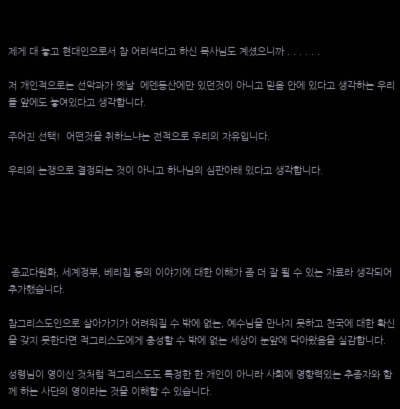제게 대 놓고 현대인으로서 참 어리석다고 하신 목사님도 계셨으니까 . . . . . .

저 개인적으로는 선악과가 옛날  에덴동산에만 있던것이 아니고 믿음 안에 있다고 생각하는 우리들 앞에도 놓여있다고 생각합니다.

주어진 선택!  어떤것을 취하느냐는 전적으로 우리의 자유입니다.

우리의 논쟁으로 결정되는 것이 아니고 하나님의 심판아래 있다고 생각합니다.





 종교다원화, 세계정부, 베리칩 등의 이야기에 대한 이해가 좀 더 잘 될 수 있는 자료라 생각되어 추가했습니다.

참그리스도인으로 살아가기가 어려워질 수 밖에 없는, 예수님을 만나지 못하고 천국에 대한 확신을 갖지 못한다면 적그리스도에게 충성할 수 밖에 없는 세상이 눈앞에 닥아왔음을 실감합니다.

성령님이 영이신 것처럼 적그리스도도 특정한 한 개인이 아니라 사회에 영향력있는 추종자와 함께 하는 사단의 영이라는 것을 이해할 수 있습니다.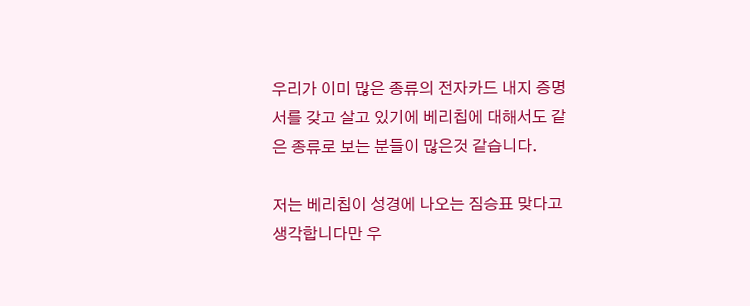우리가 이미 많은 종류의 전자카드 내지 증명서를 갖고 살고 있기에 베리칩에 대해서도 같은 종류로 보는 분들이 많은것 같습니다.

저는 베리칩이 성경에 나오는 짐승표 맞다고 생각합니다만 우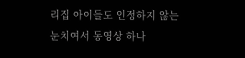리집 아이들도 인정하지 않는 눈치여서 동영상 하나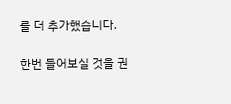를 더 추가했습니다.

한번 들어보실 것을 권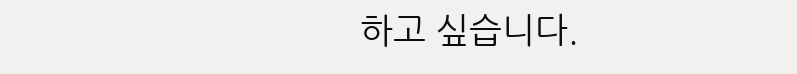하고 싶습니다.